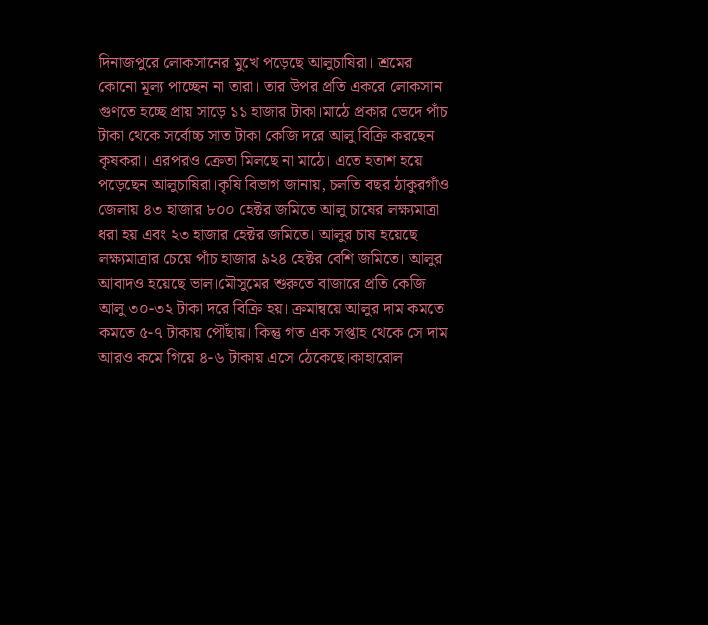দিনাজপুরে লোকসানের মুখে পড়েছে আলুচাষিরা। শ্রমের কোনো মূল্য পাচ্ছেন না তারা। তার উপর প্রতি একরে লোকসান গুণতে হচ্ছে প্রায় সাড়ে ১১ হাজার টাকা।মাঠে প্রকার ভেদে পাঁচ টাকা থেকে সর্বোচ্চ সাত টাকা কেজি দরে আলু বিক্রি করছেন কৃষকরা। এরপরও ক্রেতা মিলছে না মাঠে। এতে হতাশ হয়ে পড়েছেন আলুচাষিরা।কৃষি বিভাগ জানায়, চলতি বছর ঠাকুরগাঁও জেলায় ৪৩ হাজার ৮০০ হেক্টর জমিতে আলু চাষের লক্ষ্যমাত্রা ধরা হয় এবং ২৩ হাজার হেক্টর জমিতে। আলুর চাষ হয়েছে লক্ষ্যমাত্রার চেয়ে পাঁচ হাজার ৯২৪ হেক্টর বেশি জমিতে। আলুর আবাদও হয়েছে ভাল।মৌসুমের শুরুতে বাজারে প্রতি কেজি আলু ৩০-৩২ টাকা দরে বিক্রি হয়। ক্রমান্বয়ে আলুর দাম কমতে কমতে ৫-৭ টাকায় পৌঁছায়। কিন্তু গত এক সপ্তাহ থেকে সে দাম আরও কমে গিয়ে ৪-৬ টাকায় এসে ঠেকেছে।কাহারোল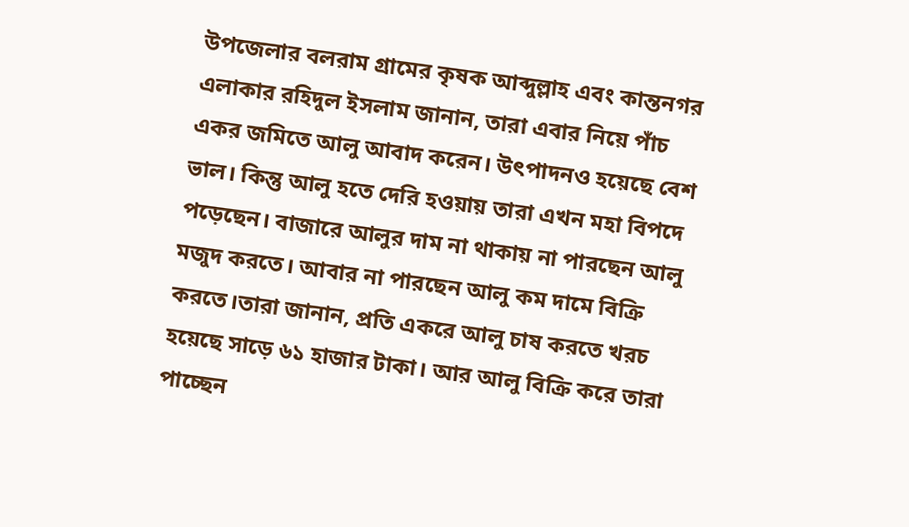উপজেলার বলরাম গ্রামের কৃষক আব্দুল্লাহ এবং কান্তনগর এলাকার রহিদুল ইসলাম জানান, তারা এবার নিয়ে পাঁচ একর জমিতে আলু আবাদ করেন। উৎপাদনও হয়েছে বেশ ভাল। কিন্তু আলু হতে দেরি হওয়ায় তারা এখন মহা বিপদে পড়েছেন। বাজারে আলুর দাম না থাকায় না পারছেন আলু মজুদ করতে। আবার না পারছেন আলু কম দামে বিক্রি করতে।তারা জানান, প্রতি একরে আলু চাষ করতে খরচ হয়েছে সাড়ে ৬১ হাজার টাকা। আর আলু বিক্রি করে তারা পাচ্ছেন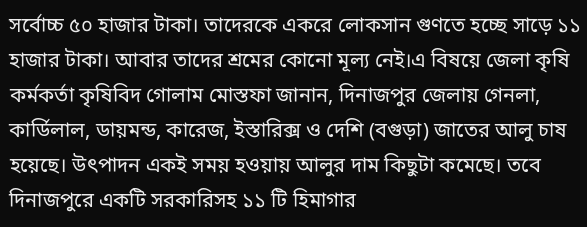সর্বোচ্চ ৫০ হাজার টাকা। তাদেরকে একরে লোকসান গুণতে হচ্ছে সাড়ে ১১ হাজার টাকা। আবার তাদের শ্রমের কোনো মূল্য নেই।এ বিষয়ে জেলা কৃষি কর্মকর্তা কৃষিবিদ গোলাম মোস্তফা জানান, দিনাজপুর জেলায় গেনলা, কার্ডিলাল, ডায়মন্ড, কারেজ, ইস্তারিক্স ও দেশি (বগুড়া) জাতের আলু চাষ হয়েছে। উৎপাদন একই সময় হওয়ায় আলুর দাম কিছুটা কমেছে। তবে দিনাজপুরে একটি সরকারিসহ ১১ টি হিমাগার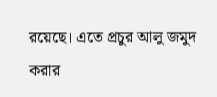রয়েছে। এতে প্রচুর আলু জমুদ করার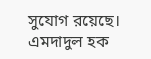সুযোগ রয়েছে। এমদাদুল হক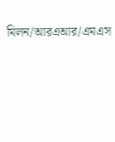মিলন/আরএআর/এমএস